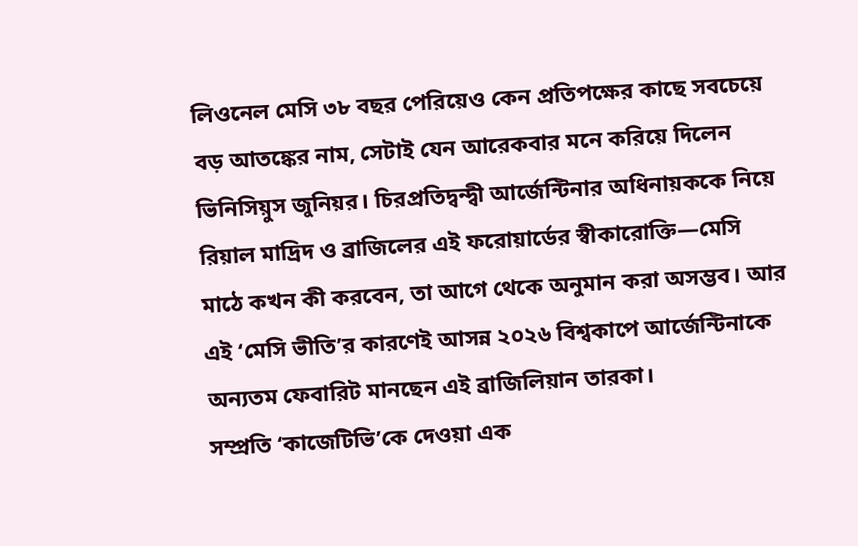লিওনেল মেসি ৩৮ বছর পেরিয়েও কেন প্রতিপক্ষের কাছে সবচেয়ে বড় আতঙ্কের নাম, সেটাই যেন আরেকবার মনে করিয়ে দিলেন ভিনিসিয়ুস জুনিয়র। চিরপ্রতিদ্বন্দ্বী আর্জেন্টিনার অধিনায়ককে নিয়ে রিয়াল মাদ্রিদ ও ব্রাজিলের এই ফরোয়ার্ডের স্বীকারোক্তি—মেসি মাঠে কখন কী করবেন, তা আগে থেকে অনুমান করা অসম্ভব। আর এই ‘মেসি ভীতি’র কারণেই আসন্ন ২০২৬ বিশ্বকাপে আর্জেন্টিনাকে অন্যতম ফেবারিট মানছেন এই ব্রাজিলিয়ান তারকা।
সম্প্রতি ‘কাজেটিভি’কে দেওয়া এক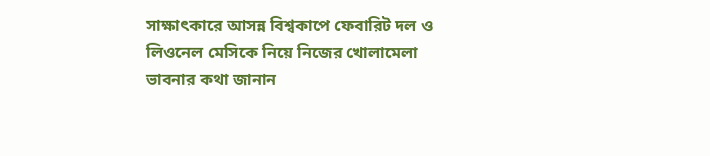সাক্ষাৎকারে আসন্ন বিশ্বকাপে ফেবারিট দল ও লিওনেল মেসিকে নিয়ে নিজের খোলামেলা ভাবনার কথা জানান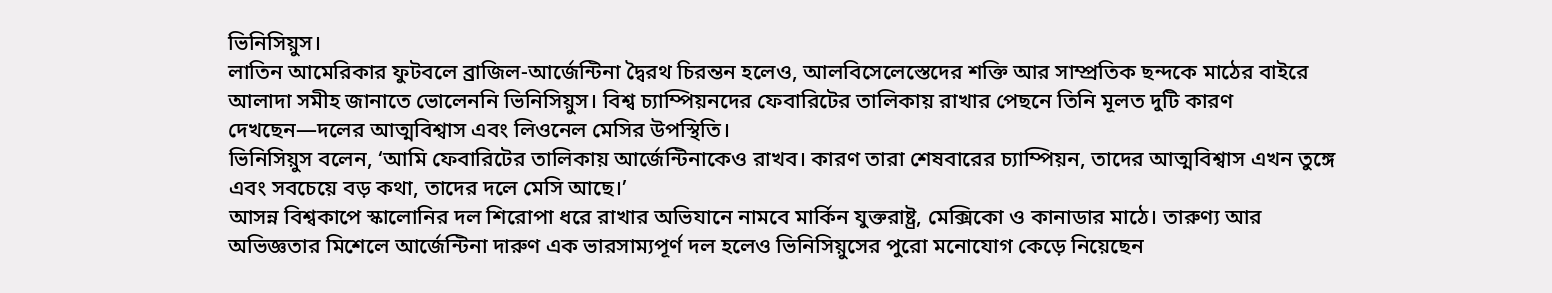ভিনিসিয়ুস।
লাতিন আমেরিকার ফুটবলে ব্রাজিল-আর্জেন্টিনা দ্বৈরথ চিরন্তন হলেও, আলবিসেলেস্তেদের শক্তি আর সাম্প্রতিক ছন্দকে মাঠের বাইরে আলাদা সমীহ জানাতে ভোলেননি ভিনিসিয়ুস। বিশ্ব চ্যাম্পিয়নদের ফেবারিটের তালিকায় রাখার পেছনে তিনি মূলত দুটি কারণ দেখছেন—দলের আত্মবিশ্বাস এবং লিওনেল মেসির উপস্থিতি।
ভিনিসিয়ুস বলেন, ‘আমি ফেবারিটের তালিকায় আর্জেন্টিনাকেও রাখব। কারণ তারা শেষবারের চ্যাম্পিয়ন, তাদের আত্মবিশ্বাস এখন তুঙ্গে এবং সবচেয়ে বড় কথা, তাদের দলে মেসি আছে।’
আসন্ন বিশ্বকাপে স্কালোনির দল শিরোপা ধরে রাখার অভিযানে নামবে মার্কিন যুক্তরাষ্ট্র, মেক্সিকো ও কানাডার মাঠে। তারুণ্য আর অভিজ্ঞতার মিশেলে আর্জেন্টিনা দারুণ এক ভারসাম্যপূর্ণ দল হলেও ভিনিসিয়ুসের পুরো মনোযোগ কেড়ে নিয়েছেন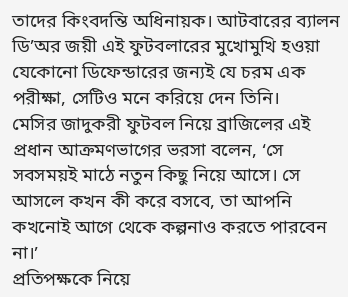তাদের কিংবদন্তি অধিনায়ক। আটবারের ব্যালন ডি’অর জয়ী এই ফুটবলারের মুখোমুখি হওয়া যেকোনো ডিফেন্ডারের জন্যই যে চরম এক পরীক্ষা, সেটিও মনে করিয়ে দেন তিনি।
মেসির জাদুকরী ফুটবল নিয়ে ব্রাজিলের এই প্রধান আক্রমণভাগের ভরসা বলেন, ‘সে সবসময়ই মাঠে নতুন কিছু নিয়ে আসে। সে আসলে কখন কী করে বসবে, তা আপনি কখনোই আগে থেকে কল্পনাও করতে পারবেন না।’
প্রতিপক্ষকে নিয়ে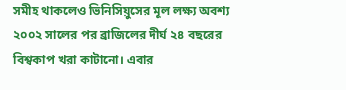সমীহ থাকলেও ভিনিসিয়ুসের মূল লক্ষ্য অবশ্য ২০০২ সালের পর ব্রাজিলের দীর্ঘ ২৪ বছরের বিশ্বকাপ খরা কাটানো। এবার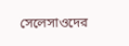সেলেসাওদের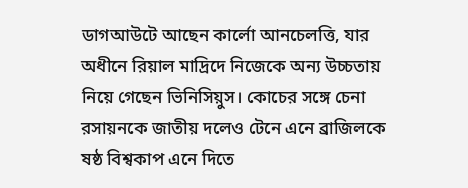ডাগআউটে আছেন কার্লো আনচেলত্তি, যার অধীনে রিয়াল মাদ্রিদে নিজেকে অন্য উচ্চতায় নিয়ে গেছেন ভিনিসিয়ুস। কোচের সঙ্গে চেনা রসায়নকে জাতীয় দলেও টেনে এনে ব্রাজিলকে ষষ্ঠ বিশ্বকাপ এনে দিতে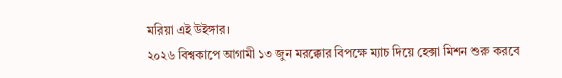মরিয়া এই উইঙ্গার।
২০২৬ বিশ্বকাপে আগামী ১৩ জুন মরক্কোর বিপক্ষে ম্যাচ দিয়ে হেক্সা মিশন শুরু করবে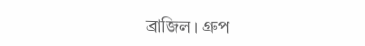ব্রাজিল। গ্রুপ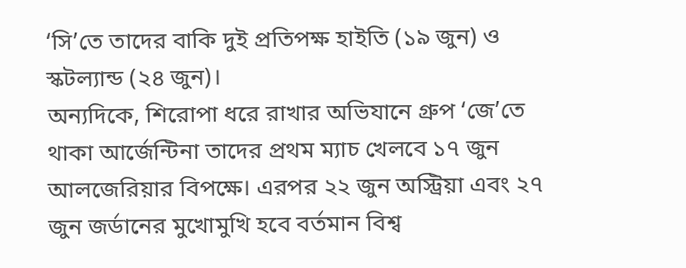‘সি’তে তাদের বাকি দুই প্রতিপক্ষ হাইতি (১৯ জুন) ও স্কটল্যান্ড (২৪ জুন)।
অন্যদিকে, শিরোপা ধরে রাখার অভিযানে গ্রুপ ‘জে’তে থাকা আর্জেন্টিনা তাদের প্রথম ম্যাচ খেলবে ১৭ জুন আলজেরিয়ার বিপক্ষে। এরপর ২২ জুন অস্ট্রিয়া এবং ২৭ জুন জর্ডানের মুখোমুখি হবে বর্তমান বিশ্ব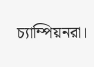চ্যাম্পিয়নরা।